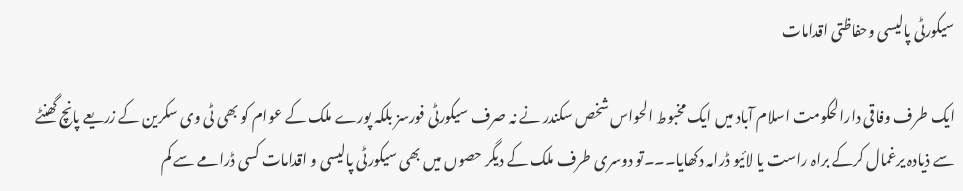سیکورٹی پالیسی وحفاظتی اقدامات

ایک طرف وفاقی دارالحکومت اسلام آباد میں ایک مخبوط الحواس شخص سکندر نے نہ صرف سیکورٹی فورسز بلکہ پورے ملک کے عوام کو بھی ٹی وی سکرین کے زریعے پانچ گھنٹے سے ذیادہ یرغمال کرکے براہ راست یا لائیو ڈرامہ دکھایا۔۔۔تو دوسری طرف ملک کے دیگر حصوں میں بھی سیکورٹی پالیسی و اقدامات کسی ڈرامے سے کم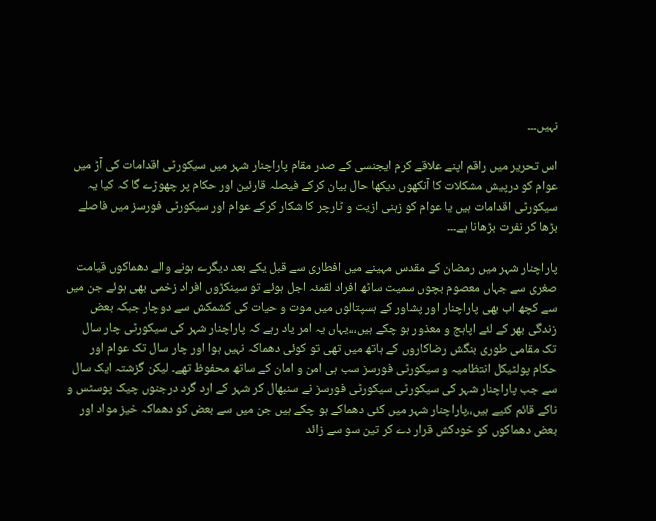نہیں۔۔۔

اس تحریر میں راقم اپنے علاقے کرم ایجنسی کے صدر مقام پاراچنار شہر میں سیکورٹی اقدامات کی آڑ میں عوام کو درپیش مشکلات کا آنکھوں دیکھا حال بیان کرکے فیصلہ قارئین اور حکام پر چھوڑے گا کہ کیا یہ سیکورٹی اقدامات ہیں یا عوام کو زہنی ازیت و ٹارچر کا شکار کرکے عوام اور سیکورٹی فورسز میں فاصلے بڑھا کر نفرت بڑھانا ہے۔۔۔

پاراچنار شہر میں رمضان کے مقدس مہینے میں افطاری سے قبل یکے بعد دیگرے ہونے والے دھماکوں قیامت صغری سے جہاں معصوم بچوں سمیت ساٹھ افراد لقمئہ اجل ہوئے تو سینکڑوں افراد زخمی بھی ہوئے جن میں سے کچھ اب بھی پاراچنار اور پشاور کے ہسپتالوں میں موت و حیات کی کشمکش سے دوچار جبکہ بعض زندگی بھر کے لئے اپاہج و معذور ہو چکے ہیں،،،یہاں یہ امر یاد رہے کہ پاراچنار شہر کی سیکورٹی چار سال تک مقامی طوری بنگش رضاکاروں کے ہاتھ میں تھی تو کوئی دھماکہ نہیں ہوا اور چار سال تک عوام اور حکام پولٹیکل انتظامیہ و سیکورٹی فورسز سب ہی امن و امان کے ساتھ محفوظ تھے۔ لیکن گزشتہ ایک سال سے جب پاراچنار شہر کی سیکورٹی سیکورٹی فورسز نے سنبھال کر شہر کے ارد گرد درجنوں چیک پوسٹس و ناکے قائم کئیے ہیں،،پاراچنار شہر میں کئی دھماکے ہو چکے ہیں جن میں سے بعض کو دھماکہ خیز مواد اور بعض دھماکوں کو خودکش قرار دے کر تین سو سے زائد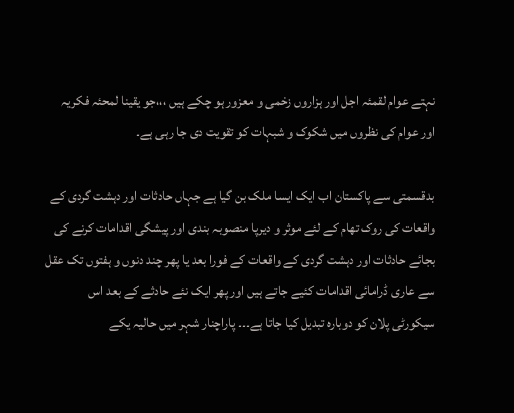نہتے عوام لقمئہ اجل اور ہزاروں زخمی و معزور ہو چکے ہیں ،،،جو یقینا لمحئہ فکریہ اور عوام کی نظروں میں شکوک و شبہات کو تقویت دی جا رہی ہے۔

بدقسمتی سے پاکستان اب ایک ایسا ملک بن گیا ہے جہاں حادثات اور دہشت گردی کے واقعات کی روک تھام کے لئے موثر و دیرپا منصوبہ بندی اور پیشگی اقدامات کرنے کی بجائے حادثات اور دہشت گردی کے واقعات کے فورا بعد یا پھر چند دنوں و ہفتوں تک عقل سے عاری ڈرامائی اقدامات کئیے جاتے ہیں اور پھر ایک نئے حادثے کے بعد اس سیکورٹی پلان کو دوبارہ تبدیل کیا جاتا ہے۔۔۔ پاراچنار شہر میں حالیہ یکے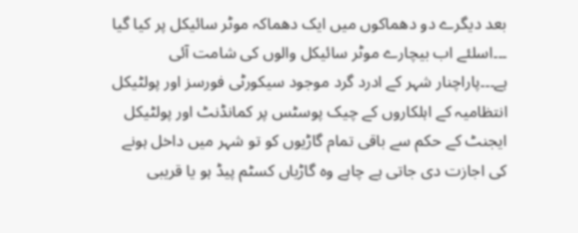بعد دیگرے دو دھماکوں میں ایک دھماکہ موٹر سائیکل پر کیا گیا ۔۔۔اسلئے اب بیچارے موٹر سائیکل والوں کی شامت آئی ہے۔۔۔پاراچنار شہر کے ادرد گرد موجود سیکورٹی فورسز اور پولٹیکل انتظامیہ کے اہلکاروں کے چیک پوسٹس پر کمانڈنٹ اور پولٹیکل ایجنٹ کے حکم سے باقی تمام گاڑیوں کو تو شہر میں داخل ہونے کی اجازت دی جاتی ہے چاہے وہ گاڑیاں کسٹم پیڈ ہو یا قریبی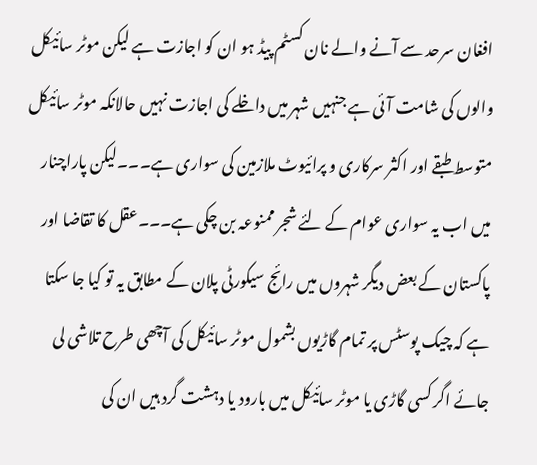افغان سرحد سے آنے والے نان کسٹم پیڈ ہو ان کو اجازت ہے لیکن موٹر سائیکل والوں کی شامت آئی ہے جنہیں شہر میں داخلے کی اجازت نہیں حالانکہ موٹر سائیکل متوسط طبقے اور اکثر سرکاری و پرائیوٹ ملازمین کی سواری ہے۔۔۔لیکن پاراچنار میں اب یہ سواری عوام کے لئے شجر ممنوعہ بن چکی ہے۔۔۔عقل کا تقاضا اور پاکستان کے بعض دیگر شہروں میں رائج سیکورٹی پلان کے مطابق یہ تو کیا جا سکتا ہے کہ چیک پوسٹس پر تمام گاڑیوں بشمول موٹر سائیکل کی آچھی طرح تلاشی لی جائے اگر کسی گاڑی یا موٹر سائیکل میں بارود یا دہشت گرد ہیں ان کی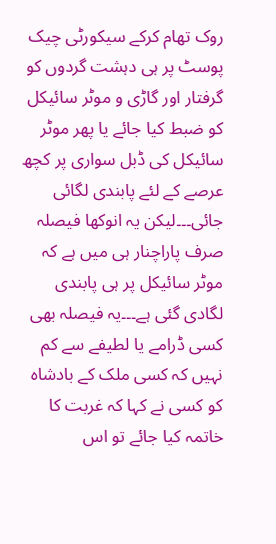روک تھام کرکے سیکورٹی چیک پوسٹ پر ہی دہشت گردوں کو گرفتار اور گاڑی و موٹر سائیکل کو ضبط کیا جائے یا پھر موٹر سائیکل کی ڈبل سواری پر کچھ عرصے کے لئے پابندی لگائی جائی۔۔۔لیکن یہ انوکھا فیصلہ صرف پاراچنار ہی میں ہے کہ موٹر سائیکل پر ہی پابندی لگادی گئی ہے۔۔۔یہ فیصلہ بھی کسی ڈرامے یا لطیفے سے کم نہیں کہ کسی ملک کے بادشاہ کو کسی نے کہا کہ غربت کا خاتمہ کیا جائے تو اس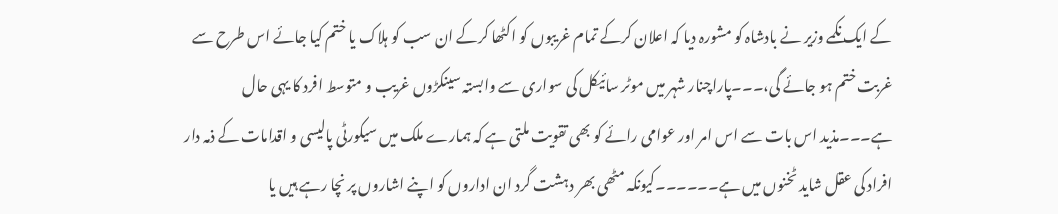کے ایک نکمے وزیر نے بادشاہ کو مشورہ دیا کہ اعلان کرکے تمام غریبوں کو اکٹھا کرکے ان سب کو ہلاک یا ختم کیا جائے اس طرح سے غربت ختم ہو جائے گی،۔۔۔پاراچنار شہر میں موٹر سائیکل کی سواری سے وابستہ سینکڑوں غریب و متوسط افرد کا یہی حال ہے۔۔۔مذید اس بات سے اس امر اور عوامی رائے کو بھی تقویت ملتی ہے کہ ہمارے ملک میں سیکورٹی پالیسی و اقدامات کے ذمہ دار افراد کی عقل شاید ٹخنوں میں ہے۔۔۔۔۔۔کیونکہ مٹھی بھر دہشت گرد ان اداروں کو اپنے اشاروں پر نچا رہے ہیں یا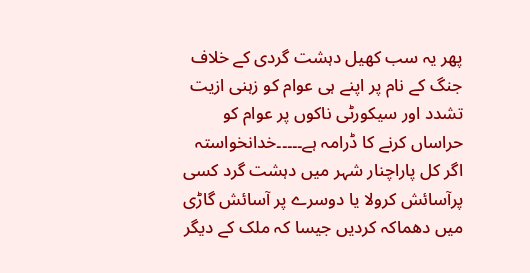پھر یہ سب کھیل دہشت گردی کے خلاف جنگ کے نام پر اپنے ہی عوام کو زہنی ازیت تشدد اور سیکورٹی ناکوں پر عوام کو حراساں کرنے کا ڈرامہ ہے۔۔۔۔۔خدانخواستہ اگر کل پاراچنار شہر میں دہشت گرد کسی پرآسائش کرولا یا دوسرے پر آسائش گاڑی میں دھماکہ کردیں جیسا کہ ملک کے دیگر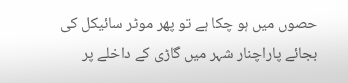حصوں میں ہو چکا ہے تو پھر موٹر سائیکل کی بجائے پاراچنار شہر میں گاڑی کے داخلے پر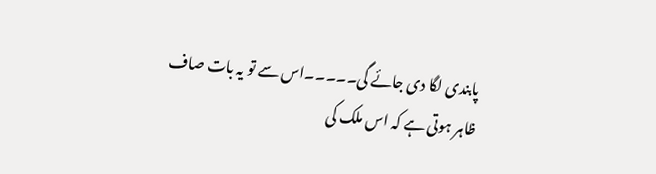پابندی لگا دی جائے گی۔۔۔۔۔اس سے تو یہ بات صاف ظاہر ہوتی ہے کہ اس ملک کی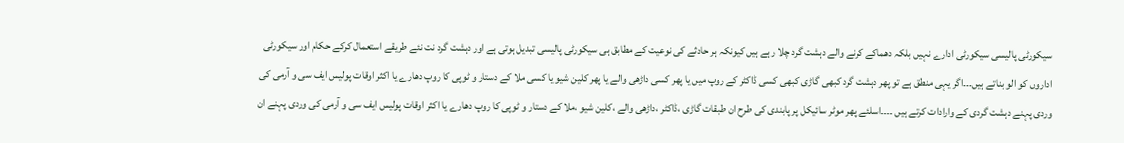سیکورٹی پالیسی سیکورٹی ادارے نہیں بلکہ دھماکے کرنے والے دہشت گرد چلا رہے ہیں کیونکہ ہر حادثے کی نوعیت کے مطابق ہی سیکورٹی پالیسی تبدیل ہوتی ہے اور دہشت گرد نت نئے طریقے استعمال کرکے حکام اور سیکورٹی اداروں کو الو بناتے ہیں۔۔۔اگر یہی منطق ہے تو پھر دہشت گرد کبھی گاڑی کبھی کسی ڈاکٹر کے روپ میں یا پھر کسی داڑھی والے یا پھر کلین شیو یا کسی ملا کے دستار و ٹوپی کا روپ دھارے یا اکثر اوقات پولیس ایف سی و آرمی کی وردی پہنے دہشت گردی کے وارادات کرتے ہیں ۔۔۔۔اسلئے پھر موٹر سائیکل پر پابندی کی طرح ان طبقات گاڑی ،ڈاکٹر ،داڑھی والے ،کلین شیو ،ملا کے دستار و ٹوپی کا روپ دھارے یا اکثر اوقات پولیس ایف سی و آرمی کی وردی پہنے ان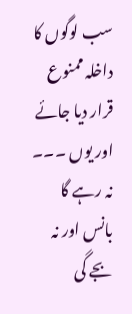سب لوگوں کا داخلہ ممنوع قرار دیا جائے اور یوں ۔۔۔ نہ رہے گا بانس اور نہ بجے گی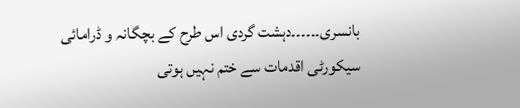بانسری۔۔۔۔۔۔دہشت گردی اس طرح کے بچگانہ و ڈرامائی سیکورٹی اقدمات سے ختم نہیں ہوتی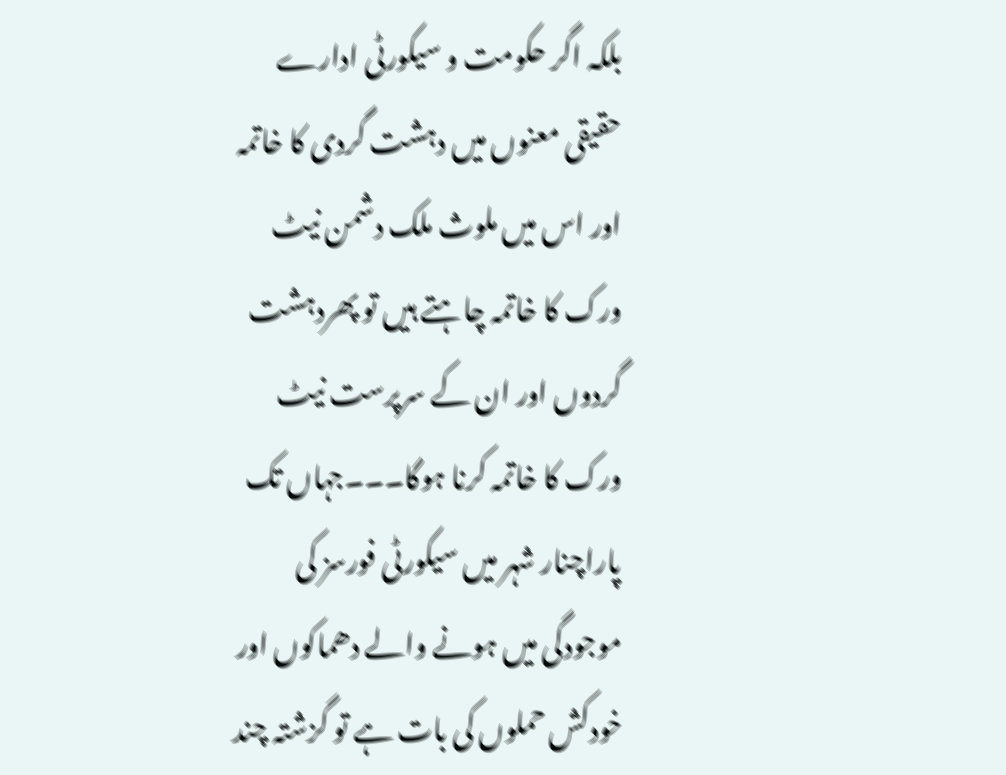بلکہ اگر حکومت و سیکورٹی ادارے حقیقی معنوں میں دہشت گردی کا خاتمہ اور اس میں ملوث ملک دشمن نیٹ ورک کا خاتمہ چاہتے ہیں تو پھردہشت گردوں اور ان کے سرپرست نیٹ ورک کا خاتمہ کرنا ہوگا۔۔۔جہاں تک پاراچنار شہر میں سیکورٹی فورسز کی موجودگی میں ہونے والے دھماکوں اور خودکش حملوں کی بات ہے تو گزشتہ چند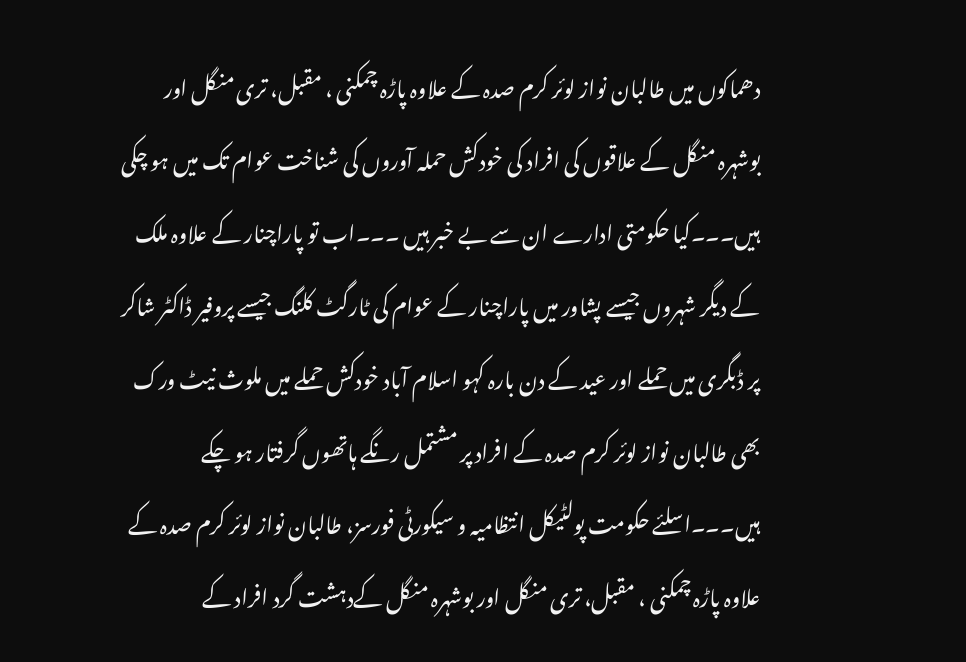دھماکوں میں طالبان نواز لوئر کرم صدہ کے علاوہ پاڑہ چمکنی ، مقبل، تری منگل اور بوشہرہ منگل کے علاقوں کی افراد کی خودکش حملہ آوروں کی شناخت عوام تک میں ہو چکی ہیں۔۔۔کیا حکومتی ادارے ان سے بے خبر ہیں ۔۔۔اب تو پاراچنار کے علاوہ ملک کے دیگر شہروں جیسے پشاور میں پاراچنار کے عوام کی ٹارگٹ کلنگ جیسے پروفیر ڈاکٹر شاکر پر ڈبگری میں حملے اور عید کے دن بارہ کہو اسلام آباد خودکش حملے میں ملوث نیٹ ورک بھی طالبان نواز لوئر کرم صدہ کے افراد پر مشتمل رنگے ہاتھوں گرفتار ہو چکے ہیں۔۔۔اسلئے حکومت پولٹیکل انتظامیہ و سیکورٹی فورسز، طالبان نواز لوئر کرم صدہ کے علاوہ پاڑہ چمکنی ، مقبل، تری منگل اور بوشہرہ منگل کےدہشت گرد افراد کے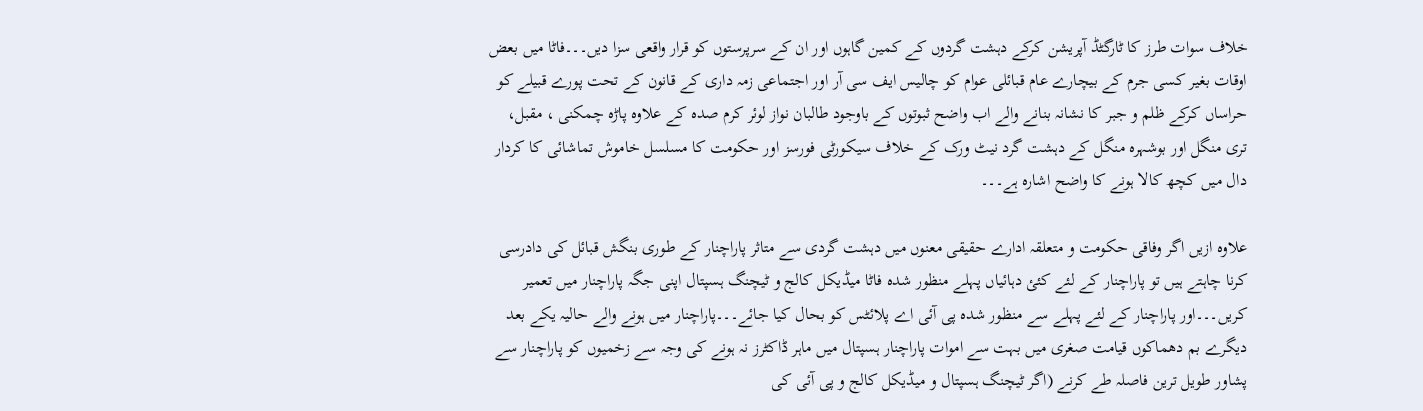خلاف سوات طرز کا ٹارگٹڈ آپریشن کرکے دہشت گردوں کے کمین گاہوں اور ان کے سرپرستوں کو قرار واقعی سزا دیں۔۔۔فاٹا میں بعض اوقات بغیر کسی جرم کے بیچارے عام قبائلی عوام کو چالیس ایف سی آر اور اجتماعی زمہ داری کے قانون کے تحت پورے قبیلے کو حراساں کرکے ظلم و جبر کا نشانہ بنانے والے اب واضح ثبوتوں کے باوجود طالبان نواز لوئر کرم صدہ کے علاوہ پاڑہ چمکنی ، مقبل، تری منگل اور بوشہرہ منگل کے دہشت گرد نیٹ ورک کے خلاف سیکورٹی فورسز اور حکومت کا مسلسل خاموش تماشائی کا کردار دال میں کچھ کالا ہونے کا واضح اشارہ ہے۔۔۔

علاوہ ازیں اگر وفاقی حکومت و متعلقہ ادارے حقیقی معنوں میں دہشت گردی سے متاثر پاراچنار کے طوری بنگش قبائل کی دادرسی کرنا چاہتے ہیں تو پاراچنار کے لئے کئئ دہائیاں پہلے منظور شدہ فاٹا میڈیکل کالج و ٹیچنگ ہسپتال اپنی جگہ پاراچنار میں تعمیر کریں۔۔۔اور پاراچنار کے لئے پہلے سے منظور شدہ پی آئی اے پلائٹس کو بحال کیا جائے۔۔۔پاراچنار میں ہونے والے حالیہ یکے بعد دیگرے بم دھماکوں قیامت صغری میں بہت سے اموات پاراچنار ہسپتال میں ماہر ڈاکٹرز نہ ہونے کی وجہ سے زخمیوں کو پاراچنار سے پشاور طویل ترین فاصلہ طے کرنے (اگر ٹیچنگ ہسپتال و میڈیکل کالج و پی آئی کی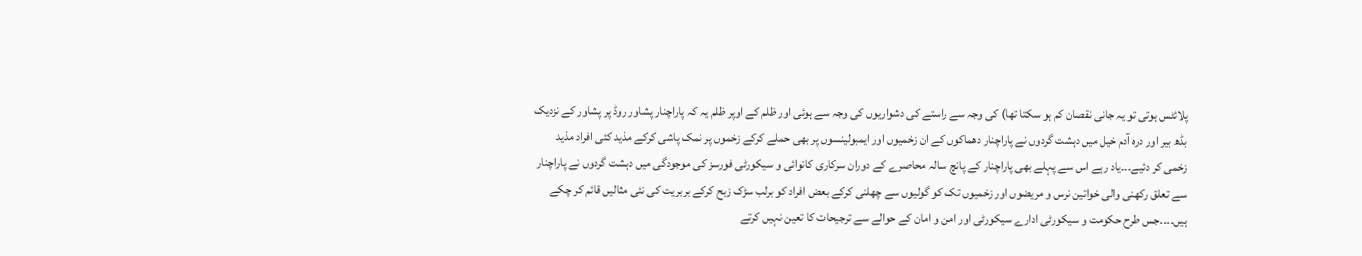پلائٹس ہوتی تو یہ جانی نقصان کم ہو سکتا تھا) کی وجہ سے راستے کی دشواریوں کی وجہ سے ہوئی اور ظلم کے اوپر ظلم یہ کہ پاراچنار پشاور روڈ پر پشاور کے نزدیک بڈھ بیر اور درہ آدم خیل میں دہشت گردوں نے پاراچنار دھماکوں کے ان زخمیوں اور ایمبولینسوں پر بھی حملے کرکے زخموں پر نمک پاشی کرکے مذید کئی افراد مذید زخمی کر دئیے۔۔۔یاد رہے اس سے پہلے بھی پاراچنار کے پانچ سالہ محاصرے کے دوران سرکاری کانوائی و سیکورٹی فورسز کی موجودگی میں دہشت گردوں نے پاراچنار سے تعلق رکھنی والی خواتین نرس و مریضوں اور زخمیوں تک کو گولیوں سے چھلنی کرکے بعض افراد کو برلب سڑک زبح کرکے بربریت کی نئی مثالیں قائم کر چکے ہیں۔۔۔۔جس طرح حکومت و سیکورٹی ادارے سیکورٹی اور امن و امان کے حوالے سے ترجیحات کا تعین نہیں کرتے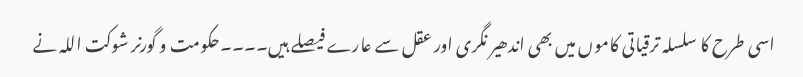اسی طرح کا سلسلہ ترقیاتی کاموں میں بھی اندھیر نگری اور عقل سے عارے فیصلے ہیں۔۔۔۔حکومت و گورنر شوکت اللہ نے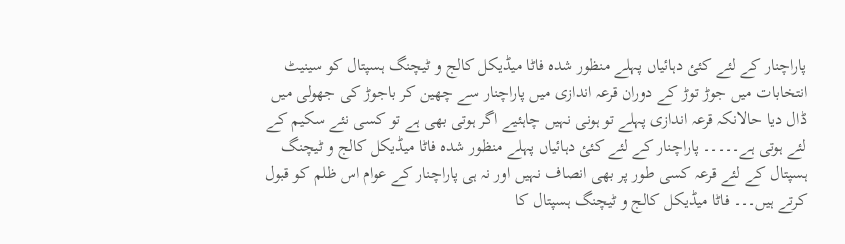پاراچنار کے لئے کئئ دہائیاں پہلے منظور شدہ فاٹا میڈیکل کالج و ٹیچنگ ہسپتال کو سینیٹ انتخابات میں جوڑ توڑ کے دوران قرعہ اندازی میں پاراچنار سے چھین کر باجوڑ کی جھولی میں ڈال دیا حالانکہ قرعہ اندازی پہلے تو ہونی نہیں چاہئیے اگر ہوتی بھی ہے تو کسی نئے سکیم کے لئے ہوتی ہے۔۔۔۔۔ پاراچنار کے لئے کئئ دہائیاں پہلے منظور شدہ فاٹا میڈیکل کالج و ٹیچنگ ہسپتال کے لئے قرعہ کسی طور پر بھی انصاف نہیں اور نہ ہی پاراچنار کے عوام اس ظلم کو قبول کرتے ہیں۔۔۔ فاٹا میڈیکل کالج و ٹیچنگ ہسپتال کا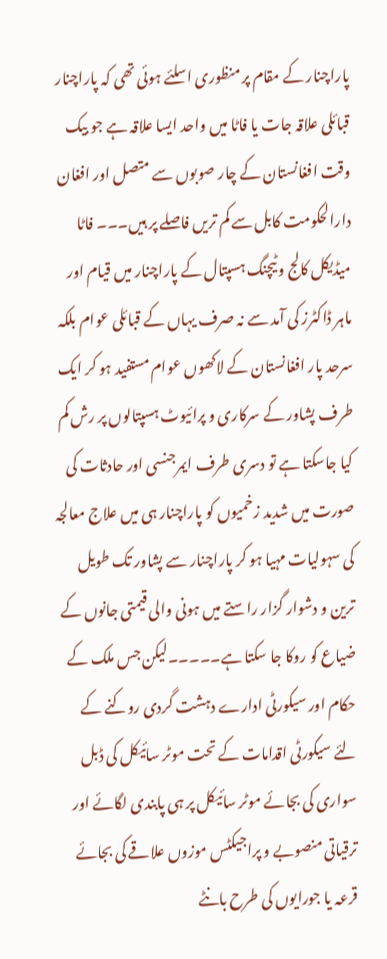پاراچنار کے مقام پر منظوری اسلئے ہوئی تھی کہ پاراچنار قبائلی علاقہ جات یا فاٹا میں واحد ایسا علاقہ ہے جو بیک وقت افغانستان کے چار صوبوں سے متصل اور افغان دارالحکومت کابل سے کم تریں فاصلے پر ہیں۔۔۔ فاٹا میڈیکل کالج و ٹیچنگ ہسپتال کے پاراچنار میں قیام اور ماہر ڈاکٹرز کی آمد سے نہ صرف یہاں کے قبائلی عوام بلکہ سرحد پار افغانستان کے لاکھوں عوام مستفید ہو کر ایک طرف پشاور کے سرکاری و پرائیوٹ ہسپتالوں پر رش کم کیا جاسکتا ہے تو دسری طرف ایمرجنسی اور حادثات کی صورت میں شدید زخمیوں کو پاراچنار ہی میں علاج معالجہ کی سہولیات مہیا ہو کر پاراچنار سے پشاور تک طویل ترین و دشوار گزار راستے میں ہونی والی قیمتی جانوں کے ضیاع کو روکا جا سکتا ہے۔۔۔۔۔لیکن جس ملک کے حکام اور سیکورٹی ادارے دہشت گردی روکنے کے لئے سیکورٹی اقدامات کے تحت موٹر سائیکل کی ڈبل سواری کی بجائے موٹر سائیکل پر ہی پابندی لگائے اور ترقیاتی منصوبے و پراجیکٹس موزوں علاقے کی بجائے قرعہ یا جورایوں کی طرح بانٹے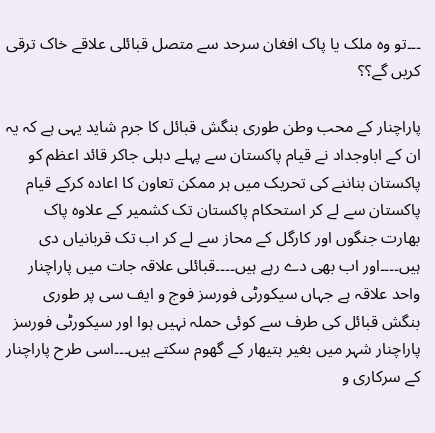۔۔۔تو وہ ملک یا پاک افغان سرحد سے متصل قبائلی علاقے خاک ترقی کریں گے؟؟

پاراچنار کے محب وطن طوری بنگش قبائل کا جرم شاید یہی ہے کہ یہ ان کے اباوجداد نے قیام پاکستان سے پہلے دہلی جاکر قائد اعظم کو پاکستان بناننے کی تحریک میں ہر ممکن تعاون کا اعادہ کرکے قیام پاکستان سے لے کر استحکام پاکستان تک کشمیر کے علاوہ پاک بھارت جنگوں اور کارگل کے محاز سے لے کر اب تک قربانیاں دی ہیں۔۔۔۔اور اب بھی دے رہے ہیں۔۔۔۔قبائلی علاقہ جات میں پاراچنار واحد علاقہ ہے جہاں سیکورٹی فورسز فوج و ایف سی پر طوری بنگش قبائل کی طرف سے کوئی حملہ نہیں ہوا اور سیکورٹی فورسز پاراچنار شہر میں بغیر ہتیھار کے گھوم سکتے ہیں۔۔۔اسی طرح پاراچنار کے سرکاری و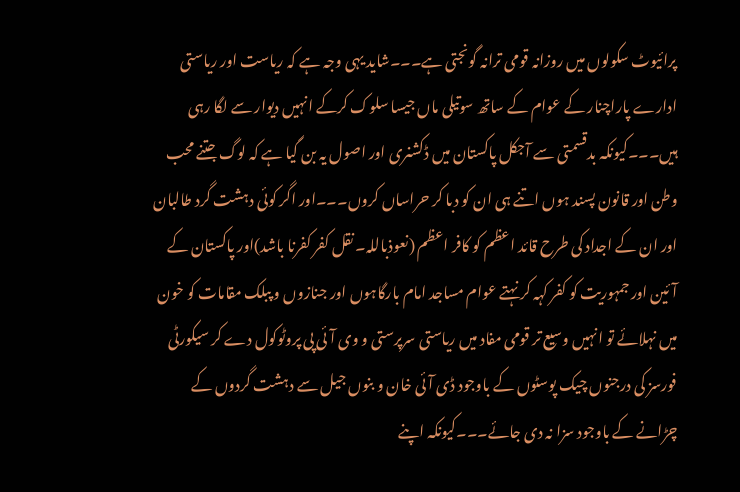پرائیوٹ سکولوں میں روزانہ قومی ترانہ گونجتی ہے۔۔۔شاید یہی وجہ ہے کہ ریاست اور ریاستی ادارے پاراچنار کے عوام کے ساتھ سوتیلی ماں جیسا سلوک کرکے انہیں دیوار سے لگا رہی ہیں۔۔۔کیونکہ بدقسمتی سے آجکل پاکستان میں ڈکشنری اور اصول یہ بن گیا ہے کہ لوگ جتنے محب وطن اور قانون پسند ہوں اتنے ہی ان کو دبا کر حراساں کروں۔۔۔اور اگر کوئی دہشت گرد طالبان اور ان کے اجداد کی طرح قائد اعظم کو کافر اعظم (نعوذباللہ۔ نقل کفر کفرنا باشد)اور پاکستان کے آئین اور جمہوریت کو کفر کہہ کر نہتے عوام مساجد امام بارگاہوں اور جنازوں و پبلک مقامات کو خون میں نہلائے تو انہیں وسیع تر قومی مفاد میں ریاستی سرپرستی و وی آئی پی پروٹوکول دے کر سیکورٹی فورسز کی درجنوں چیک پوسٹوں کے باوجود ڈی آئی خان و بنوں جیل سے دہشت گردوں کے چڑانے کے باوجود سزا نہ دی جائے۔۔۔کیونکہ اپنے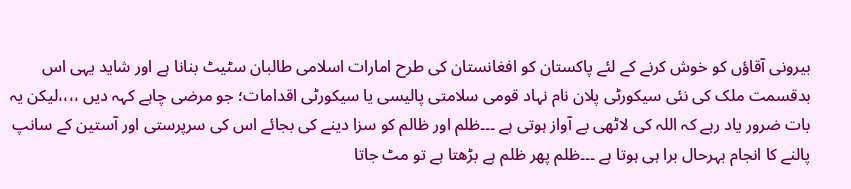بیرونی آقاؤں کو خوش کرنے کے لئے پاکستان کو افغانستان کی طرح امارات اسلامی طالبان سٹیٹ بنانا ہے اور شاید یہی اس بدقسمت ملک کی نئی سیکورٹی پلان نام نہاد قومی سلامتی پالیسی یا سیکورٹی اقدامات؛ جو مرضی چاہے کہہ دیں ،،،،لیکن یہ بات ضرور یاد رہے کہ اللہ کی لاٹھی بے آواز ہوتی ہے ۔۔۔ظلم اور ظالم کو سزا دینے کی بجائے اس کی سرپرستی اور آستین کے سانپ پالنے کا انجام بہرحال برا ہی ہوتا ہے ۔۔۔ظلم پھر ظلم ہے بڑھتا ہے تو مٹ جاتا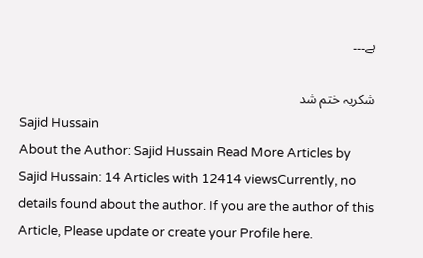ہے۔۔۔

شکریہ ختم شد
Sajid Hussain
About the Author: Sajid Hussain Read More Articles by Sajid Hussain: 14 Articles with 12414 viewsCurrently, no details found about the author. If you are the author of this Article, Please update or create your Profile here.